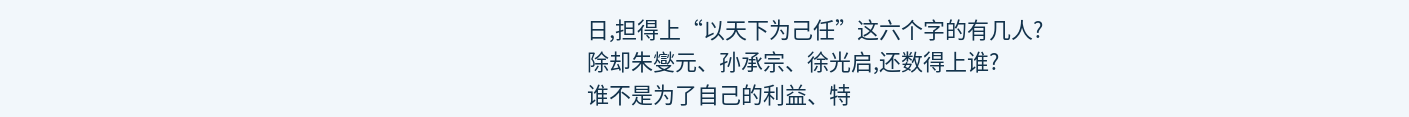日,担得上“以天下为己任”这六个字的有几人?
除却朱燮元、孙承宗、徐光启,还数得上谁?
谁不是为了自己的利益、特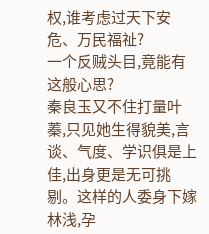权,谁考虑过天下安危、万民福祉?
一个反贼头目,竟能有这般心思?
秦良玉又不住打量叶蓁,只见她生得貌美,言谈、气度、学识俱是上佳,出身更是无可挑剔。这样的人委身下嫁林浅,孕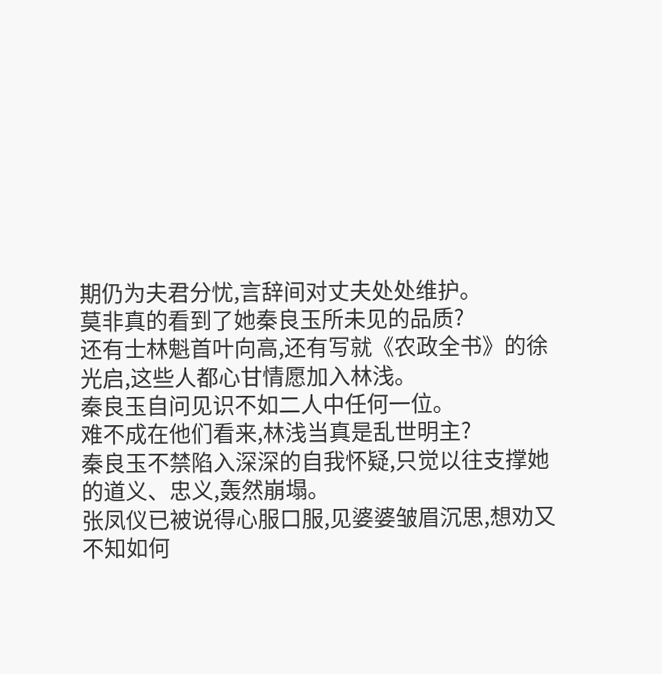期仍为夫君分忧,言辞间对丈夫处处维护。
莫非真的看到了她秦良玉所未见的品质?
还有士林魁首叶向高,还有写就《农政全书》的徐光启,这些人都心甘情愿加入林浅。
秦良玉自问见识不如二人中任何一位。
难不成在他们看来,林浅当真是乱世明主?
秦良玉不禁陷入深深的自我怀疑,只觉以往支撑她的道义、忠义,轰然崩塌。
张凤仪已被说得心服口服,见婆婆皱眉沉思,想劝又不知如何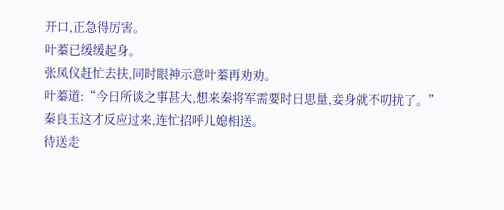开口,正急得厉害。
叶蓁已缓缓起身。
张凤仪赶忙去扶,同时眼神示意叶蓁再劝劝。
叶蓁道:“今日所谈之事甚大,想来秦将军需要时日思量,妾身就不叨扰了。”
秦良玉这才反应过来,连忙招呼儿媳相送。
待送走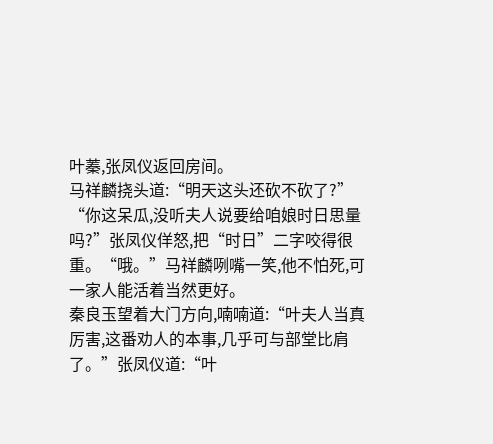叶蓁,张凤仪返回房间。
马祥麟挠头道:“明天这头还砍不砍了?”
“你这呆瓜,没听夫人说要给咱娘时日思量吗?”张凤仪佯怒,把“时日”二字咬得很重。“哦。”马祥麟咧嘴一笑,他不怕死,可一家人能活着当然更好。
秦良玉望着大门方向,喃喃道:“叶夫人当真厉害,这番劝人的本事,几乎可与部堂比肩了。”张凤仪道:“叶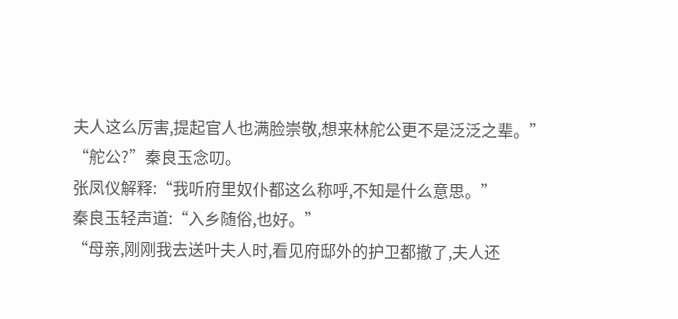夫人这么厉害,提起官人也满脸崇敬,想来林舵公更不是泛泛之辈。”
“舵公?”秦良玉念叨。
张凤仪解释:“我听府里奴仆都这么称呼,不知是什么意思。”
秦良玉轻声道:“入乡随俗,也好。”
“母亲,刚刚我去送叶夫人时,看见府邸外的护卫都撤了,夫人还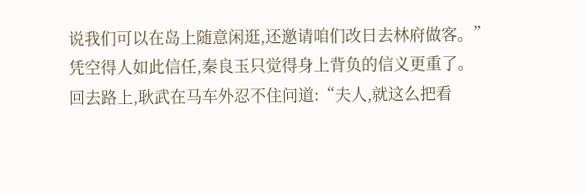说我们可以在岛上随意闲逛,还邀请咱们改日去林府做客。”
凭空得人如此信任,秦良玉只觉得身上背负的信义更重了。
回去路上,耿武在马车外忍不住问道:“夫人,就这么把看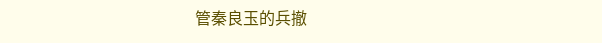管秦良玉的兵撤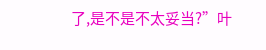了,是不是不太妥当?”叶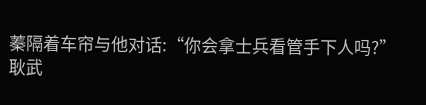蓁隔着车帘与他对话:“你会拿士兵看管手下人吗?”
耿武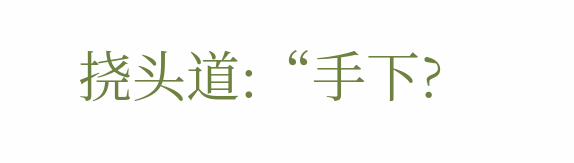挠头道:“手下?